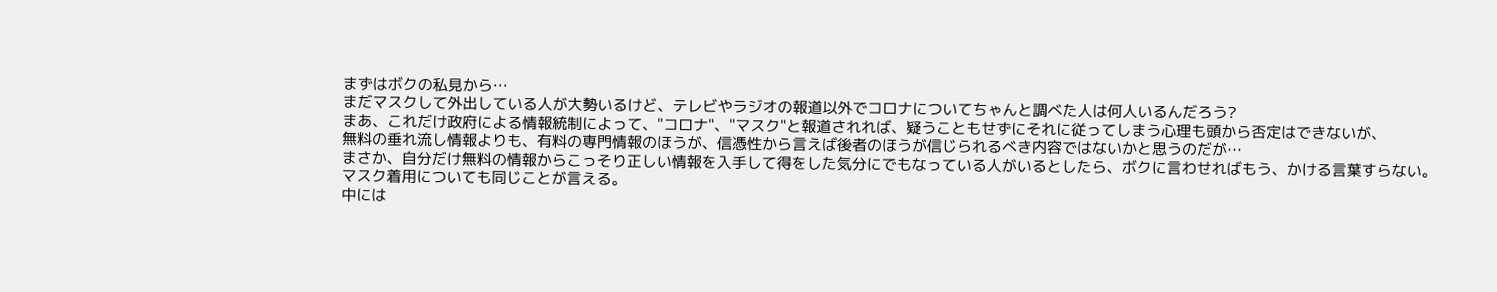まずはボクの私見から…
まだマスクして外出している人が大勢いるけど、テレビやラジオの報道以外でコロナについてちゃんと調べた人は何人いるんだろう?
まあ、これだけ政府による情報統制によって、"コロナ"、"マスク"と報道されれば、疑うこともせずにそれに従ってしまう心理も頭から否定はできないが、
無料の垂れ流し情報よりも、有料の専門情報のほうが、信憑性から言えば後者のほうが信じられるべき内容ではないかと思うのだが…
まさか、自分だけ無料の情報からこっそり正しい情報を入手して得をした気分にでもなっている人がいるとしたら、ボクに言わせればもう、かける言葉すらない。
マスク着用についても同じことが言える。
中には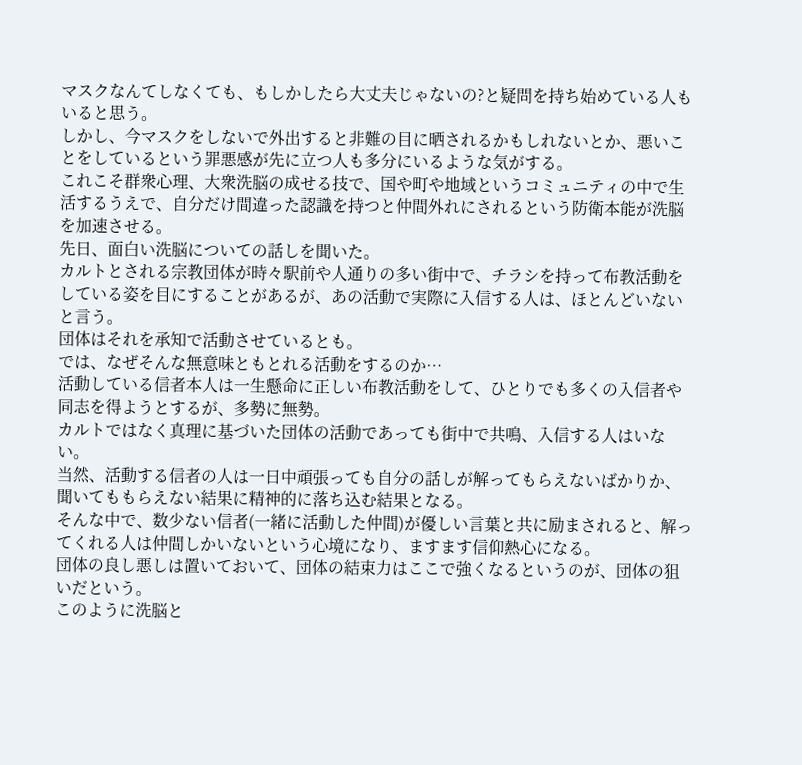マスクなんてしなくても、もしかしたら大丈夫じゃないの?と疑問を持ち始めている人もいると思う。
しかし、今マスクをしないで外出すると非難の目に晒されるかもしれないとか、悪いことをしているという罪悪感が先に立つ人も多分にいるような気がする。
これこそ群衆心理、大衆洗脳の成せる技で、国や町や地域というコミュニティの中で生活するうえで、自分だけ間違った認識を持つと仲間外れにされるという防衛本能が洗脳を加速させる。
先日、面白い洗脳についての話しを聞いた。
カルトとされる宗教団体が時々駅前や人通りの多い街中で、チラシを持って布教活動をしている姿を目にすることがあるが、あの活動で実際に入信する人は、ほとんどいないと言う。
団体はそれを承知で活動させているとも。
では、なぜそんな無意味ともとれる活動をするのか…
活動している信者本人は一生懸命に正しい布教活動をして、ひとりでも多くの入信者や同志を得ようとするが、多勢に無勢。
カルトではなく真理に基づいた団体の活動であっても街中で共鳴、入信する人はいない。
当然、活動する信者の人は一日中頑張っても自分の話しが解ってもらえないばかりか、聞いてももらえない結果に精神的に落ち込む結果となる。
そんな中で、数少ない信者(一緒に活動した仲間)が優しい言葉と共に励まされると、解ってくれる人は仲間しかいないという心境になり、ますます信仰熱心になる。
団体の良し悪しは置いておいて、団体の結束力はここで強くなるというのが、団体の狙いだという。
このように洗脳と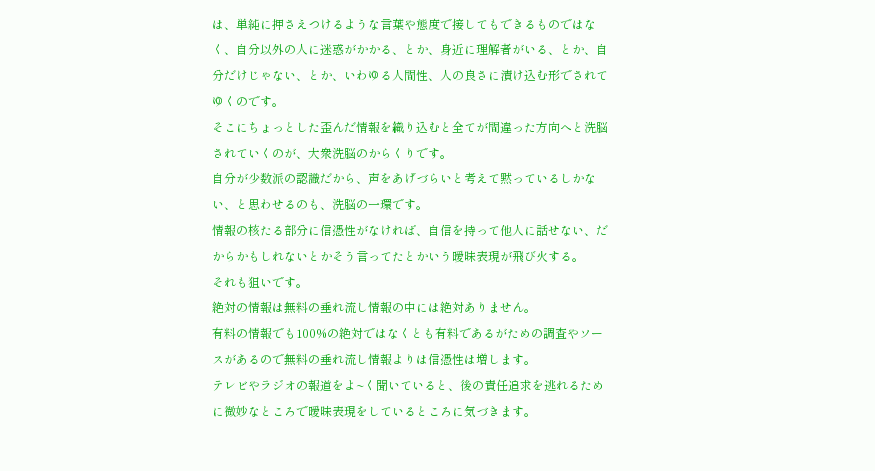は、単純に押さえつけるような言葉や態度で接してもできるものではなく、自分以外の人に迷惑がかかる、とか、身近に理解者がいる、とか、自分だけじゃない、とか、いわゆる人間性、人の良さに漬け込む形でされてゆくのです。
そこにちょっとした歪んだ情報を織り込むと全てが間違った方向へと洗脳されていくのが、大衆洗脳のからくりです。
自分が少数派の認識だから、声をあげづらいと考えて黙っているしかない、と思わせるのも、洗脳の一環です。
情報の核たる部分に信憑性がなければ、自信を持って他人に話せない、だからかもしれないとかそう言ってたとかいう曖昧表現が飛び火する。
それも狙いです。
絶対の情報は無料の垂れ流し情報の中には絶対ありません。
有料の情報でも100%の絶対ではなくとも有料であるがための調査やソースがあるので無料の垂れ流し情報よりは信憑性は増します。
テレビやラジオの報道をよ~く聞いていると、後の責任追求を逃れるために微妙なところで曖昧表現をしているところに気づきます。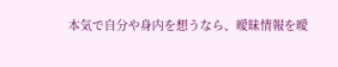本気で自分や身内を想うなら、曖昧情報を曖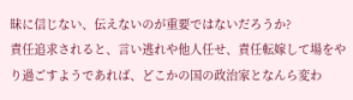昧に信じない、伝えないのが重要ではないだろうか?
責任追求されると、言い逃れや他人任せ、責任転嫁して場をやり過ごすようであれば、どこかの国の政治家となんら変わ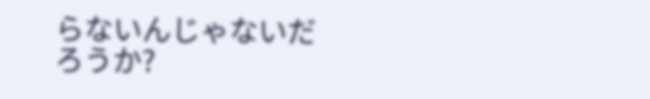らないんじゃないだろうか?